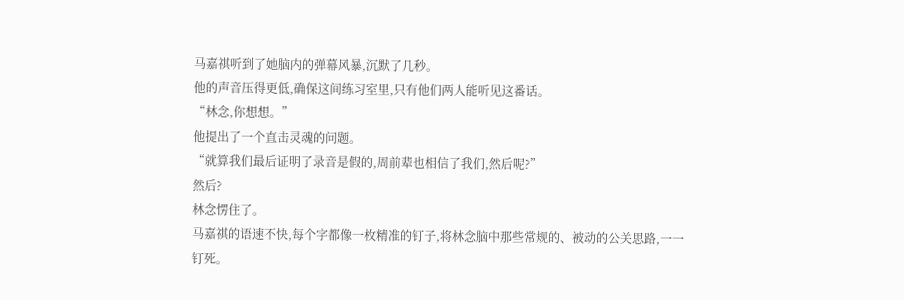马嘉祺听到了她脑内的弹幕风暴,沉默了几秒。
他的声音压得更低,确保这间练习室里,只有他们两人能听见这番话。
“林念,你想想。”
他提出了一个直击灵魂的问题。
“就算我们最后证明了录音是假的,周前辈也相信了我们,然后呢?”
然后?
林念愣住了。
马嘉祺的语速不快,每个字都像一枚精准的钉子,将林念脑中那些常规的、被动的公关思路,一一钉死。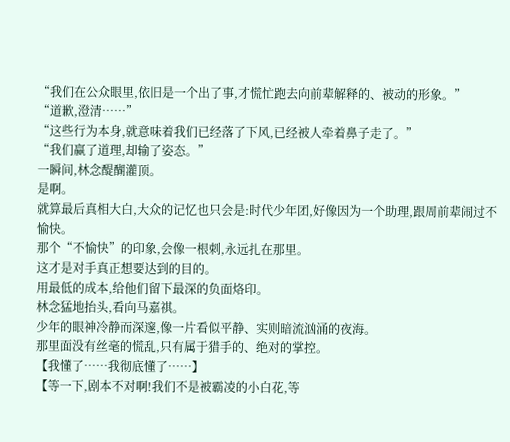“我们在公众眼里,依旧是一个出了事,才慌忙跑去向前辈解释的、被动的形象。”
“道歉,澄清……”
“这些行为本身,就意味着我们已经落了下风,已经被人牵着鼻子走了。”
“我们赢了道理,却输了姿态。”
一瞬间,林念醍醐灌顶。
是啊。
就算最后真相大白,大众的记忆也只会是:时代少年团,好像因为一个助理,跟周前辈闹过不愉快。
那个“不愉快”的印象,会像一根刺,永远扎在那里。
这才是对手真正想要达到的目的。
用最低的成本,给他们留下最深的负面烙印。
林念猛地抬头,看向马嘉祺。
少年的眼神冷静而深邃,像一片看似平静、实则暗流汹涌的夜海。
那里面没有丝毫的慌乱,只有属于猎手的、绝对的掌控。
【我懂了……我彻底懂了……】
【等一下,剧本不对啊!我们不是被霸凌的小白花,等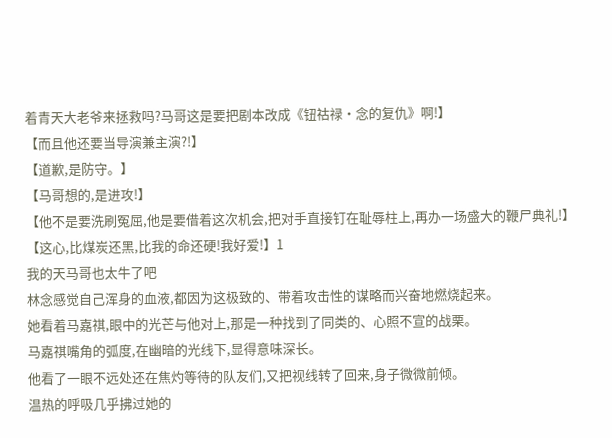着青天大老爷来拯救吗?马哥这是要把剧本改成《钮祜禄·念的复仇》啊!】
【而且他还要当导演兼主演?!】
【道歉,是防守。】
【马哥想的,是进攻!】
【他不是要洗刷冤屈,他是要借着这次机会,把对手直接钉在耻辱柱上,再办一场盛大的鞭尸典礼!】
【这心,比煤炭还黑,比我的命还硬!我好爱!】1
我的天马哥也太牛了吧
林念感觉自己浑身的血液,都因为这极致的、带着攻击性的谋略而兴奋地燃烧起来。
她看着马嘉祺,眼中的光芒与他对上,那是一种找到了同类的、心照不宣的战栗。
马嘉祺嘴角的弧度,在幽暗的光线下,显得意味深长。
他看了一眼不远处还在焦灼等待的队友们,又把视线转了回来,身子微微前倾。
温热的呼吸几乎拂过她的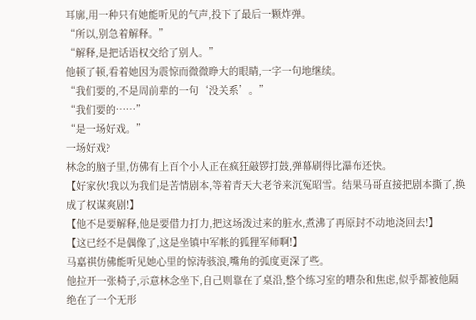耳廓,用一种只有她能听见的气声,投下了最后一颗炸弹。
“所以,别急着解释。”
“解释,是把话语权交给了别人。”
他顿了顿,看着她因为震惊而微微睁大的眼睛,一字一句地继续。
“我们要的,不是周前辈的一句‘没关系’。”
“我们要的……”
“是一场好戏。”
一场好戏?
林念的脑子里,仿佛有上百个小人正在疯狂敲锣打鼓,弹幕刷得比瀑布还快。
【好家伙!我以为我们是苦情剧本,等着青天大老爷来沉冤昭雪。结果马哥直接把剧本撕了,换成了权谋爽剧!】
【他不是要解释,他是要借力打力,把这场泼过来的脏水,煮沸了再原封不动地浇回去!】
【这已经不是偶像了,这是坐镇中军帐的狐狸军师啊!】
马嘉祺仿佛能听见她心里的惊涛骇浪,嘴角的弧度更深了些。
他拉开一张椅子,示意林念坐下,自己则靠在了桌沿,整个练习室的嘈杂和焦虑,似乎都被他隔绝在了一个无形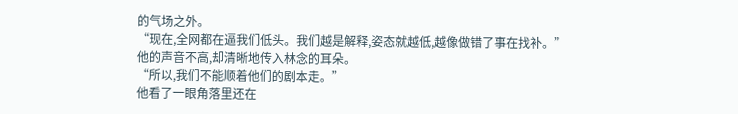的气场之外。
“现在,全网都在逼我们低头。我们越是解释,姿态就越低,越像做错了事在找补。”
他的声音不高,却清晰地传入林念的耳朵。
“所以,我们不能顺着他们的剧本走。”
他看了一眼角落里还在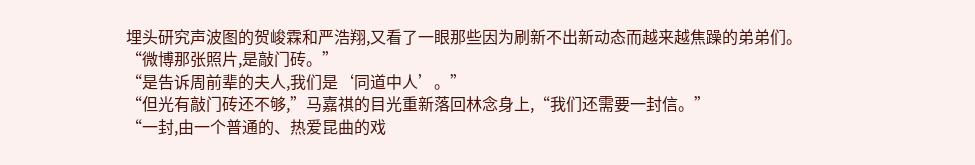埋头研究声波图的贺峻霖和严浩翔,又看了一眼那些因为刷新不出新动态而越来越焦躁的弟弟们。
“微博那张照片,是敲门砖。”
“是告诉周前辈的夫人,我们是‘同道中人’。”
“但光有敲门砖还不够,”马嘉祺的目光重新落回林念身上,“我们还需要一封信。”
“一封,由一个普通的、热爱昆曲的戏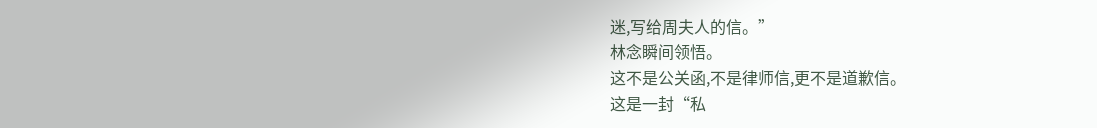迷,写给周夫人的信。”
林念瞬间领悟。
这不是公关函,不是律师信,更不是道歉信。
这是一封“私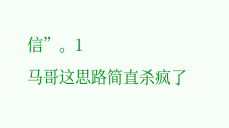信”。1
马哥这思路简直杀疯了